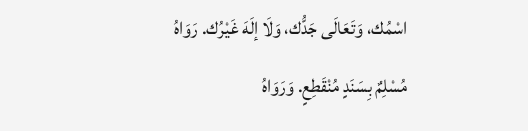اسْمُك، وَتَعَالَى جَدُّك، وَلَا إلَهَ غَيْرُك. رَوَاهُ مُسْلِمٌ بِسَنَدٍ مُنْقَطِعٍ. وَرَوَاهُ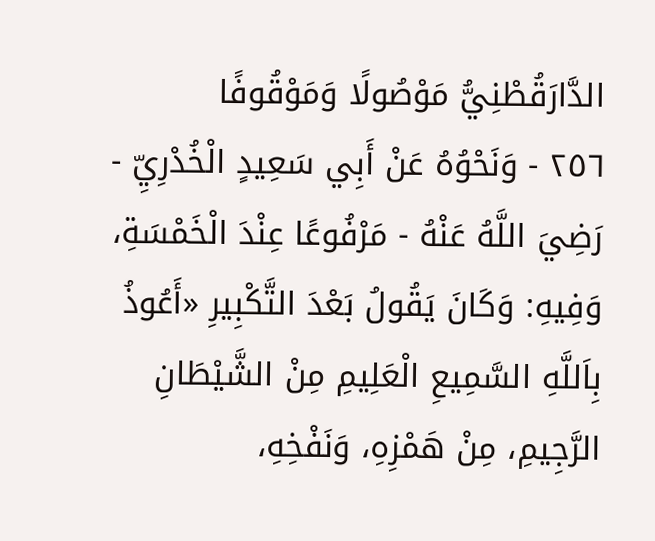الدَّارَقُطْنِيُّ مَوْصُولًا وَمَوْقُوفًا
٢٥٦ - وَنَحْوُهُ عَنْ أَبِي سَعِيدٍ الْخُدْرِيِّ - رَضِيَ اللَّهُ عَنْهُ - مَرْفُوعًا عِنْدَ الْخَمْسَةِ، وَفِيهِ: وَكَانَ يَقُولُ بَعْدَ التَّكْبِيرِ «أَعُوذُ بِاَللَّهِ السَّمِيعِ الْعَلِيمِ مِنْ الشَّيْطَانِ الرَّجِيمِ، مِنْ هَمْزِهِ، وَنَفْخِهِ،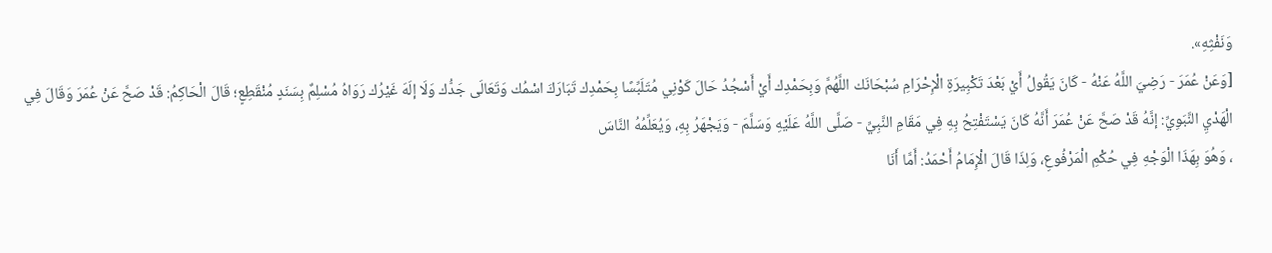وَنَفْثِهِ».
[وَعَنْ عُمَرَ - رَضِيَ اللَّهُ عَنْهُ - كَانَ يَقُولُ أَيْ بَعْدَ تَكْبِيرَةِ الْإِحْرَامِ سُبْحَانَك اللَّهُمَّ وَبِحَمْدِك أَيْ أَسْجُدُ حَالَ كَوْنِي مُتَلَبِّسًا بِحَمْدِك تَبَارَكَ اسْمُك وَتَعَالَى جَدُّك وَلَا إلَهَ غَيْرُك رَوَاهُ مُسْلِمٌ بِسَنَدٍ مُنْقَطِعٍ؛ قَالَ الْحَاكِمُ: قَدْ صَحَّ عَنْ عُمَرَ وَقَالَ فِي الْهَدْيِ النَّبَوِيِّ: إنَّهُ قَدْ صَحَّ عَنْ عُمَرَ أَنَّهُ كَانَ يَسْتَفْتِحُ بِهِ فِي مَقَامِ النَّبِيِّ - صَلَّى اللَّهُ عَلَيْهِ وَسَلَّمَ - وَيَجْهَرُ بِهِ، وَيُعَلِّمُهُ النَّاسَ
، وَهُوَ بِهَذَا الْوَجْهِ فِي حُكْمِ الْمَرْفُوعِ، وَلِذَا قَالَ الْإِمَامُ أَحْمَدُ: أَمَّا أَنَا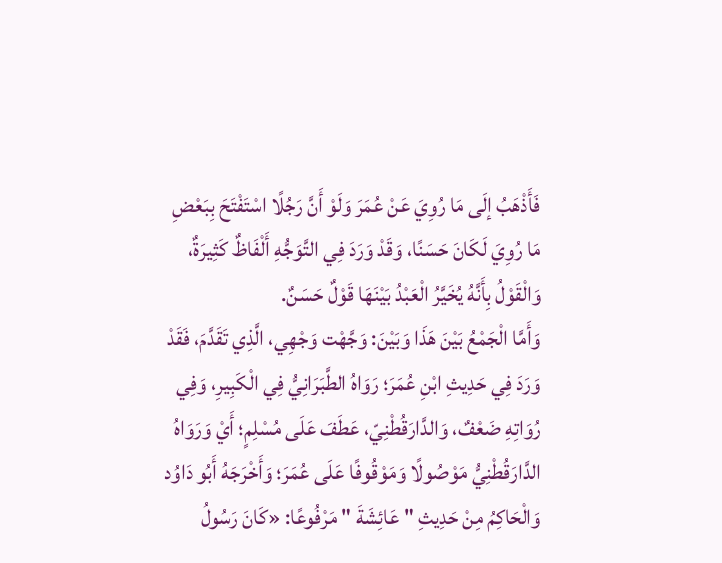فَأَذْهَبُ إلَى مَا رُوِيَ عَنْ عُمَرَ وَلَوْ أَنَّ رَجُلًا اسْتَفْتَحَ بِبَعْضِ مَا رُوِيَ لَكَانَ حَسَنًا، وَقَدْ وَرَدَ فِي التَّوَجُّهِ أَلْفَاظٌ كَثِيرَةٌ، وَالْقَوْلُ بِأَنَّهُ يُخَيَّرُ الْعَبْدُ بَيْنَهَا قَوْلٌ حَسَنٌ.
وَأَمَّا الْجَمْعُ بَيْنَ هَذَا وَبَيْنَ: وَجَّهْت وَجْهِي، الَّذِي تَقَدَّمَ، فَقَدْ وَرَدَ فِي حَدِيثِ ابْنِ عُمَرَ؛ رَوَاهُ الطَّبَرَانِيُّ فِي الْكَبِيرِ، وَفِي رُوَاتِهِ ضَعْفٌ، وَالدَّارَقُطْنِيّ، عَطَفَ عَلَى مُسْلِمٍ؛ أَيْ وَرَوَاهُ الدَّارَقُطْنِيُّ مَوْصُولًا وَمَوْقُوفًا عَلَى عُمَرَ؛ وَأَخْرَجَهُ أَبُو دَاوُد وَالْحَاكِمُ مِنْ حَدِيثِ " عَائِشَةَ " مَرْفُوعًا: «كَانَ رَسُولُ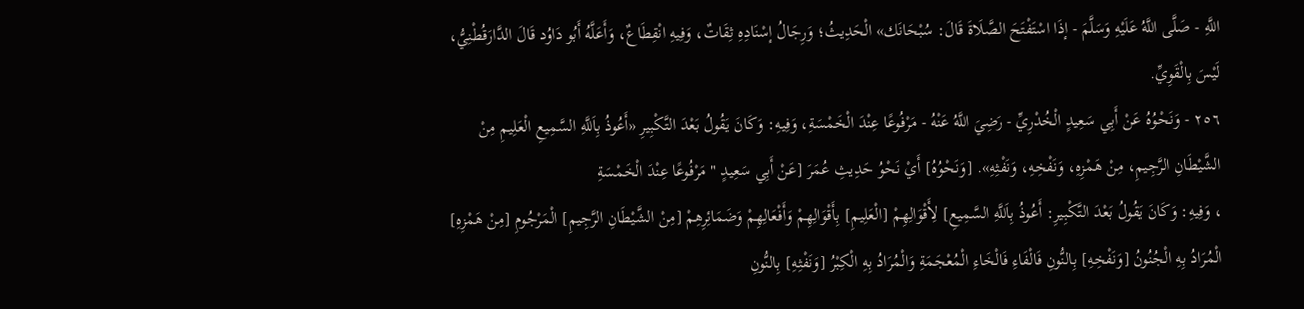اللَّهِ - صَلَّى اللَّهُ عَلَيْهِ وَسَلَّمَ - إذَا اسْتَفْتَحَ الصَّلَاةَ قَالَ: سُبْحَانَك» الْحَدِيثُ؛ وَرِجَالُ إسْنَادِهِ ثِقَاتٌ، وَفِيهِ انْقِطَاعٌ، وَأَعَلَّهُ أَبُو دَاوُد قَالَ الدَّارَقُطْنِيُّ، لَيْسَ بِالْقَوِيِّ.
٢٥٦ - وَنَحْوُهُ عَنْ أَبِي سَعِيدٍ الْخُدْرِيِّ - رَضِيَ اللَّهُ عَنْهُ - مَرْفُوعًا عِنْدَ الْخَمْسَةِ، وَفِيهِ: وَكَانَ يَقُولُ بَعْدَ التَّكْبِيرِ «أَعُوذُ بِاَللَّهِ السَّمِيعِ الْعَلِيمِ مِنْ الشَّيْطَانِ الرَّجِيمِ، مِنْ هَمْزِهِ، وَنَفْخِهِ، وَنَفْثِهِ». [وَنَحْوُهُ] أَيْ نَحْوُ حَدِيثِ عُمَرَ [عَنْ أَبِي سَعِيدٍ " مَرْفُوعًا عِنْدَ الْخَمْسَةِ
، وَفِيهِ: وَكَانَ يَقُولُ بَعْدَ التَّكْبِيرِ: أَعُوذُ بِاَللَّهِ السَّمِيعِ] لِأَقْوَالِهِمْ [الْعَلِيمِ] بِأَقْوَالِهِمْ وَأَفْعَالِهِمْ وَضَمَائِرِهِمْ [مِنْ الشَّيْطَانِ الرَّجِيمِ] الْمَرْجُومِ [مِنْ هَمْزِهِ] الْمُرَادُ بِهِ الْجُنُونُ [وَنَفْخِهِ] بِالنُّونِ فَالْفَاءِ فَالْخَاءِ الْمُعْجَمَةِ وَالْمُرَادُ بِهِ الْكِبْرُ [وَنَفْثِهِ] بِالنُّونِ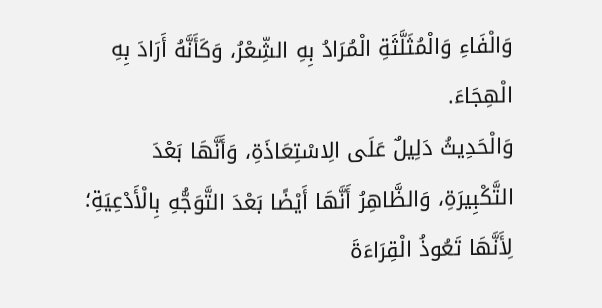وَالْفَاءِ وَالْمُثَلَّثَةِ الْمُرَادُ بِهِ الشِّعْرُ، وَكَأَنَّهُ أَرَادَ بِهِ الْهِجَاءَ.
وَالْحَدِيثُ دَلِيلٌ عَلَى الِاسْتِعَاذَةِ، وَأَنَّهَا بَعْدَ التَّكْبِيرَةِ، وَالظَّاهِرُ أَنَّهَا أَيْضًا بَعْدَ التَّوَجُّهِ بِالْأَدْعِيَةِ؛ لِأَنَّهَا تَعُوذُ الْقِرَاءَةَ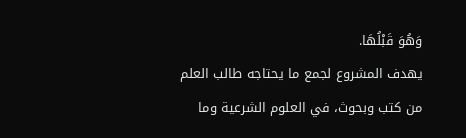وَهُوَ قَبْلُهَا.
يهدف المشروع لجمع ما يحتاجه طالب العلم من كتب وبحوث، في العلوم الشرعية وما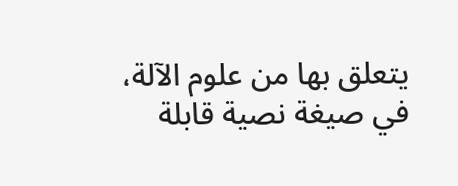يتعلق بها من علوم الآلة، في صيغة نصية قابلة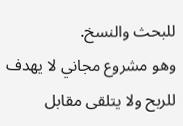للبحث والنسخ.
وهو مشروع مجاني لا يهدف للربح ولا يتلقى مقابل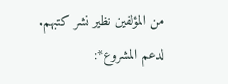من المؤلفين نظير نشر كتبهم.
لدعم المشروع*: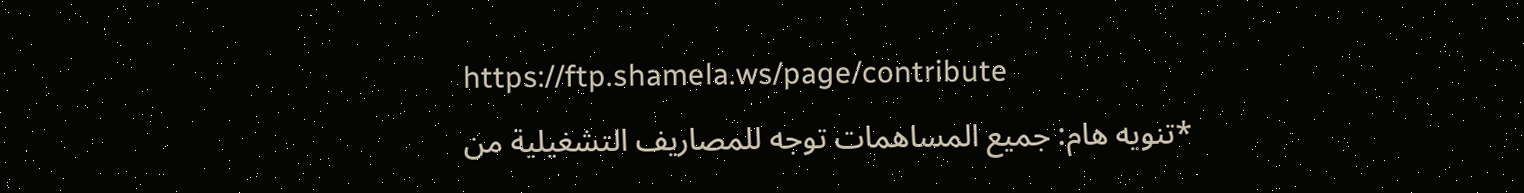https://ftp.shamela.ws/page/contribute
*تنويه هام: جميع المساهمات توجه للمصاريف التشغيلية من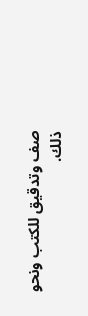صف وتدقيق للكتب ونحو ذلك.